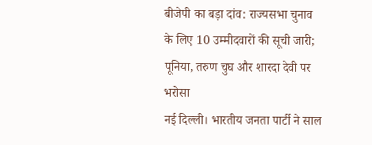बीजेपी का बड़ा दांव: राज्यसभा चुनाव के लिए 10 उम्मीदवारों की सूची जारी; पूनिया, तरुण चुघ और शारदा देवी पर भरोसा
नई दिल्ली। भारतीय जनता पार्टी ने साल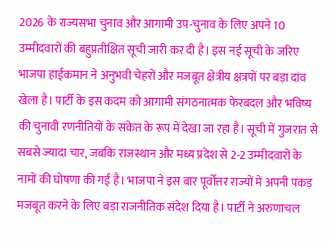2026 के राज्यसभा चुनाव और आगामी उप-चुनाव के लिए अपने 10 उम्मीदवारों की बहुप्रतीक्षित सूची जारी कर दी है। इस नई सूची के जरिए भाजपा हाईकमान ने अनुभवी चेहरों और मजबूत क्षेत्रीय क्षत्रपों पर बड़ा दांव खेला है। पार्टी के इस कदम को आगामी संगठनात्मक फेरबदल और भविष्य की चुनावी रणनीतियों के संकेत के रूप में देखा जा रहा है। सूची में गुजरात से सबसे ज्यादा चार, जबकि राजस्थान और मध्य प्रदेश से 2-2 उम्मीदवारों के नामों की घोषणा की गई है। भाजपा ने इस बार पूर्वोत्तर राज्यों में अपनी पकड़ मजबूत करने के लिए बड़ा राजनीतिक संदेश दिया है। पार्टी ने अरुणाचल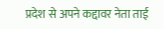प्रदेश से अपने कद्दावर नेता ताई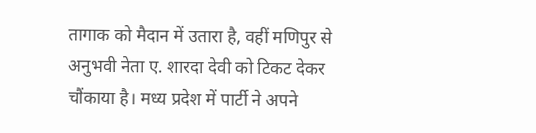तागाक को मैदान में उतारा है, वहीं मणिपुर से अनुभवी नेता ए. शारदा देवी को टिकट देकर चौंकाया है। मध्य प्रदेश में पार्टी ने अपने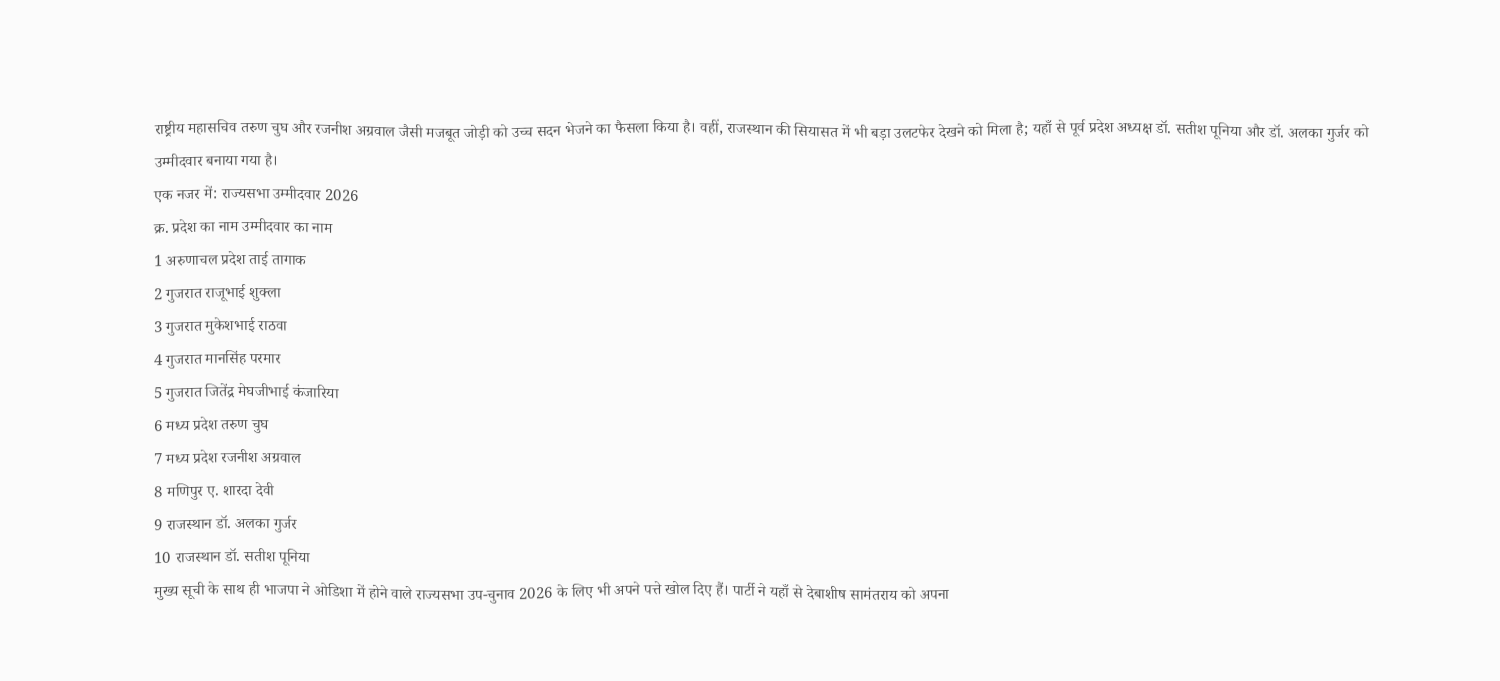राष्ट्रीय महासचिव तरुण चुघ और रजनीश अग्रवाल जैसी मजबूत जोड़ी को उच्च सदन भेजने का फैसला किया है। वहीं, राजस्थान की सियासत में भी बड़ा उलटफेर देखने को मिला है; यहाँ से पूर्व प्रदेश अध्यक्ष डॉ. सतीश पूनिया और डॉ. अलका गुर्जर को उम्मीदवार बनाया गया है।
एक नजर में: राज्यसभा उम्मीदवार 2026
क्र. प्रदेश का नाम उम्मीदवार का नाम
1 अरुणाचल प्रदेश ताई तागाक
2 गुजरात राजूभाई शुक्ला
3 गुजरात मुकेशभाई राठवा
4 गुजरात मानसिंह परमार
5 गुजरात जितेंद्र मेघजीभाई कंजारिया
6 मध्य प्रदेश तरुण चुघ
7 मध्य प्रदेश रजनीश अग्रवाल
8 मणिपुर ए. शारदा देवी
9 राजस्थान डॉ. अलका गुर्जर
10 राजस्थान डॉ. सतीश पूनिया
मुख्य सूची के साथ ही भाजपा ने ओडिशा में होने वाले राज्यसभा उप-चुनाव 2026 के लिए भी अपने पत्ते खोल दिए हैं। पार्टी ने यहाँ से देबाशीष सामंतराय को अपना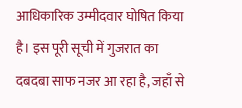आधिकारिक उम्मीदवार घोषित किया है। इस पूरी सूची में गुजरात का दबदबा साफ नजर आ रहा है, जहाँ से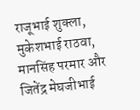राजूभाई शुक्ला, मुकेशभाई राठवा, मानसिंह परमार और जितेंद्र मेघजीभाई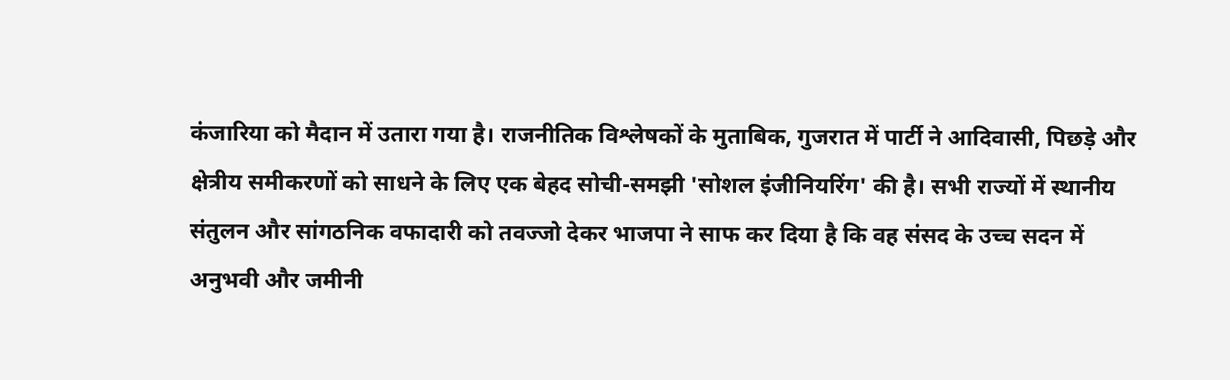कंजारिया को मैदान में उतारा गया है। राजनीतिक विश्लेषकों के मुताबिक, गुजरात में पार्टी ने आदिवासी, पिछड़े और क्षेत्रीय समीकरणों को साधने के लिए एक बेहद सोची-समझी 'सोशल इंजीनियरिंग' की है। सभी राज्यों में स्थानीय संतुलन और सांगठनिक वफादारी को तवज्जो देकर भाजपा ने साफ कर दिया है कि वह संसद के उच्च सदन में अनुभवी और जमीनी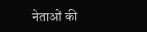नेताओं की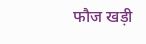फौज खड़ी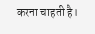करना चाहती है।